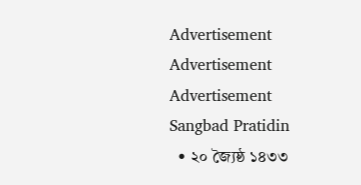Advertisement
Advertisement
Advertisement
Sangbad Pratidin
  • ২০ জ্যৈষ্ঠ ১৪৩৩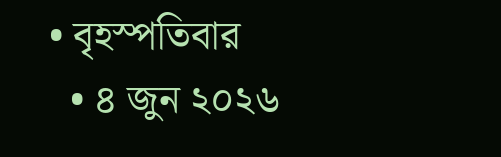• বৃহস্পতিবার
  • ৪ জুন ২০২৬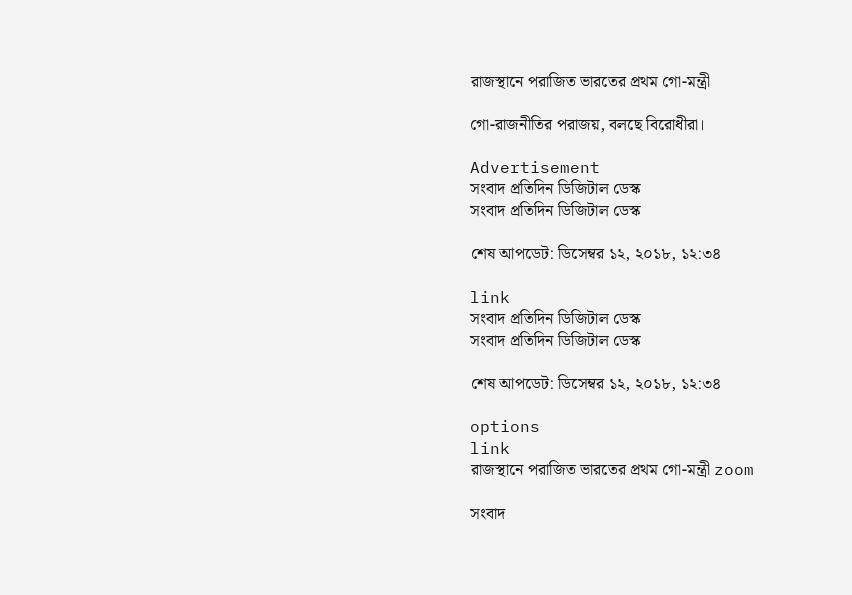রাজস্থানে পরাজিত ভারতের প্রথম গো-মন্ত্রী

গো-রাজনীতির পরাজয়, বলছে বিরোধীরা।

Advertisement
সংবাদ প্রতিদিন ডিজিটাল ডেস্ক
সংবাদ প্রতিদিন ডিজিটাল ডেস্ক

শেষ আপডেট: ডিসেম্বর ১২, ২০১৮, ১২:৩৪

link
সংবাদ প্রতিদিন ডিজিটাল ডেস্ক
সংবাদ প্রতিদিন ডিজিটাল ডেস্ক

শেষ আপডেট: ডিসেম্বর ১২, ২০১৮, ১২:৩৪

options
link
রাজস্থানে পরাজিত ভারতের প্রথম গো-মন্ত্রী zoom

সংবাদ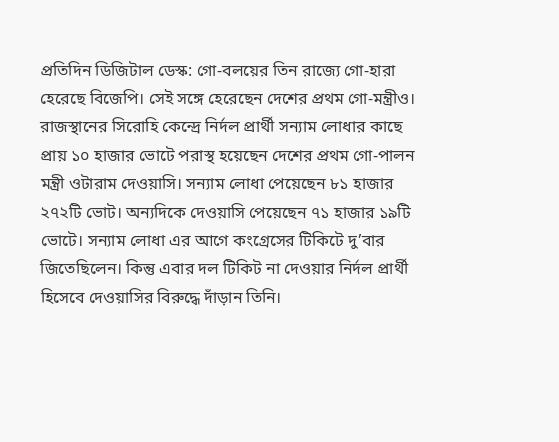প্রতিদিন ডিজিটাল ডেস্ক: গো-বলয়ের তিন রাজ্যে গো-হারা হেরেছে বিজেপি। সেই সঙ্গে হেরেছেন দেশের প্রথম গো-মন্ত্রীও। রাজস্থানের সিরোহি কেন্দ্রে নির্দল প্রার্থী সন্যাম লোধার কাছে প্রায় ১০ হাজার ভোটে পরাস্থ হয়েছেন দেশের প্রথম গো-পালন মন্ত্রী ওটারাম দেওয়াসি। সন্যাম লোধা পেয়েছেন ৮১ হাজার ২৭২টি ভোট। অন্যদিকে দেওয়াসি পেয়েছেন ৭১ হাজার ১৯টি ভোটে। সন্যাম লোধা এর আগে কংগ্রেসের টিকিটে দু’বার জিতেছিলেন। কিন্তু এবার দল টিকিট না দেওয়ার নির্দল প্রার্থী হিসেবে দেওয়াসির বিরুদ্ধে দাঁড়ান তিনি।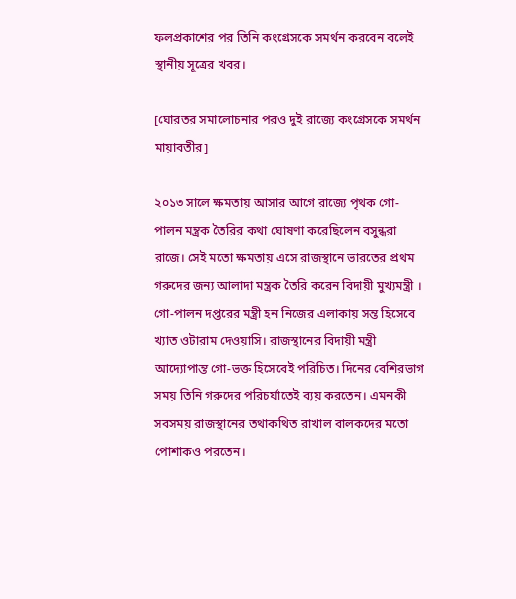ফলপ্রকাশের পর তিনি কংগ্রেসকে সমর্থন করবেন বলেই স্থানীয় সূত্রের খবর।

[ঘোরতর সমালোচনার পরও দুই রাজ্যে কংগ্রেসকে সমর্থন মায়াবতীর]

২০১৩ সালে ক্ষমতায় আসার আগে রাজ্যে পৃথক গো-পালন মন্ত্রক তৈরির কথা ঘোষণা করেছিলেন বসুন্ধরা রাজে। সেই মতো ক্ষমতায় এসে রাজস্থানে ভারতের প্রথম গরুদের জন্য আলাদা মন্ত্রক তৈরি করেন বিদায়ী মুখ্যমন্ত্রী । গো-পালন দপ্তরের মন্ত্রী হন নিজের এলাকায় সন্ত হিসেবে খ্যাত ওটারাম দেওয়াসি। রাজস্থানের বিদায়ী মন্ত্রী আদ্যোপান্ত গো-ভক্ত হিসেবেই পরিচিত। দিনের বেশিরভাগ সময় তিনি গরুদের পরিচর্যাতেই ব্যয় করতেন। এমনকী সবসময় রাজস্থানের তথাকথিত রাখাল বালকদের মতো পোশাকও পরতেন।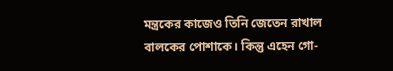মন্ত্রকের কাজেও তিনি জেতেন রাখাল বালকের পোশাকে। কিন্তু এহেন গো-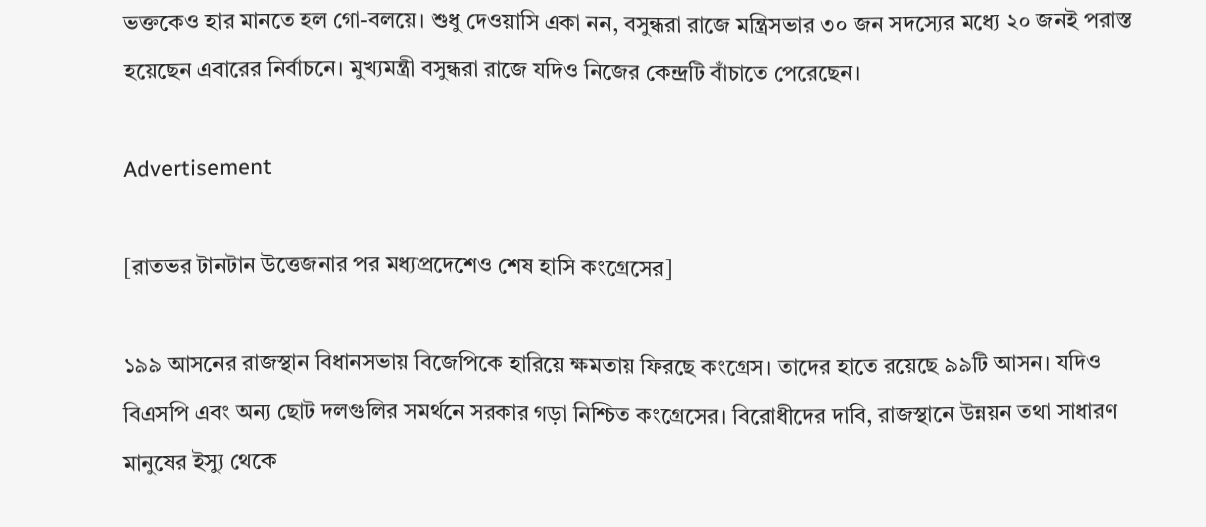ভক্তকেও হার মানতে হল গো-বলয়ে। শুধু দেওয়াসি একা নন, বসুন্ধরা রাজে মন্ত্রিসভার ৩০ জন সদস্যের মধ্যে ২০ জনই পরাস্ত হয়েছেন এবারের নির্বাচনে। মুখ্যমন্ত্রী বসুন্ধরা রাজে যদিও নিজের কেন্দ্রটি বাঁচাতে পেরেছেন।

Advertisement

[রাতভর টানটান উত্তেজনার পর মধ্যপ্রদেশেও শেষ হাসি কংগ্রেসের]

১৯৯ আসনের রাজস্থান বিধানসভায় বিজেপিকে হারিয়ে ক্ষমতায় ফিরছে কংগ্রেস। তাদের হাতে রয়েছে ৯৯টি আসন। যদিও বিএসপি এবং অন্য ছোট দলগুলির সমর্থনে সরকার গড়া নিশ্চিত কংগ্রেসের। বিরোধীদের দাবি, রাজস্থানে উন্নয়ন তথা সাধারণ মানুষের ইস্যু থেকে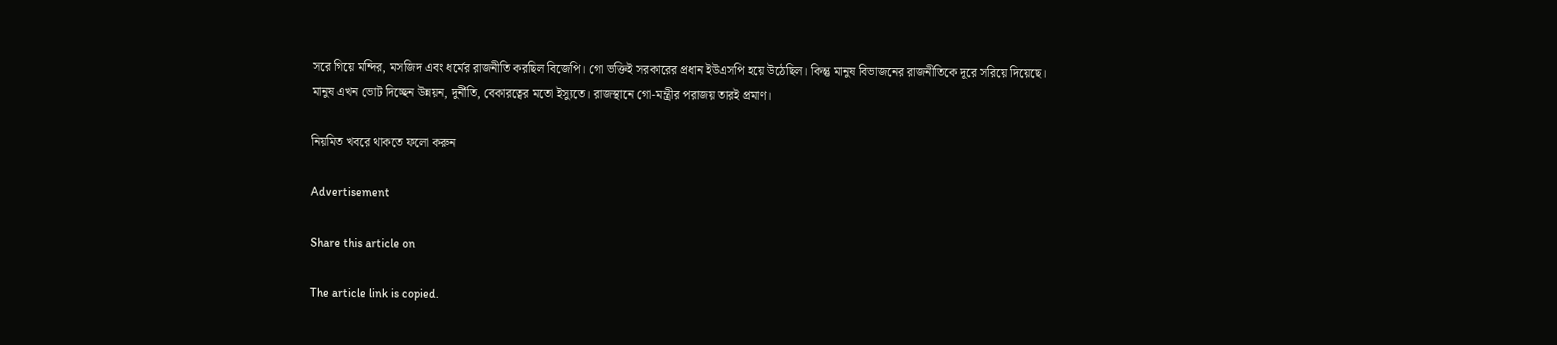সরে গিয়ে মন্দির, মসজিদ এবং ধর্মের রাজনীতি করছিল বিজেপি। গো ভক্তিই সরকারের প্রধান ইউএসপি হয়ে উঠেছিল। কিন্তু মানুষ বিভাজনের রাজনীতিকে দূরে সরিয়ে দিয়েছে। মানুষ এখন ভোট দিচ্ছেন উন্নয়ন, দুর্নীতি, বেকারত্বের মতো ইস্যুতে। রাজস্থানে গো-মন্ত্রীর পরাজয় তারই প্রমাণ।

নিয়মিত খবরে থাকতে ফলো করুন

Advertisement

Share this article on

The article link is copied.